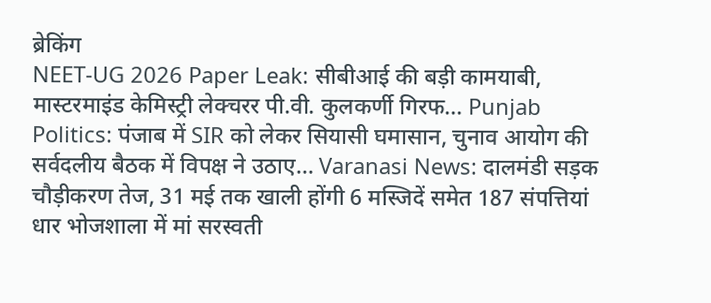ब्रेकिंग
NEET-UG 2026 Paper Leak: सीबीआई की बड़ी कामयाबी, मास्टरमाइंड केमिस्ट्री लेक्चरर पी.वी. कुलकर्णी गिरफ... Punjab Politics: पंजाब में SIR को लेकर सियासी घमासान, चुनाव आयोग की सर्वदलीय बैठक में विपक्ष ने उठाए... Varanasi News: दालमंडी सड़क चौड़ीकरण तेज, 31 मई तक खाली होंगी 6 मस्जिदें समेत 187 संपत्तियां धार भोजशाला में मां सरस्वती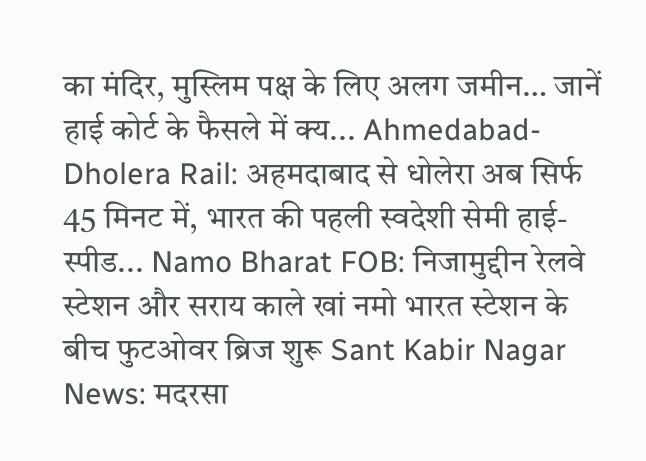का मंदिर, मुस्लिम पक्ष के लिए अलग जमीन… जानें हाई कोर्ट के फैसले में क्य... Ahmedabad-Dholera Rail: अहमदाबाद से धोलेरा अब सिर्फ 45 मिनट में, भारत की पहली स्वदेशी सेमी हाई-स्पीड... Namo Bharat FOB: निजामुद्दीन रेलवे स्टेशन और सराय काले खां नमो भारत स्टेशन के बीच फुटओवर ब्रिज शुरू Sant Kabir Nagar News: मदरसा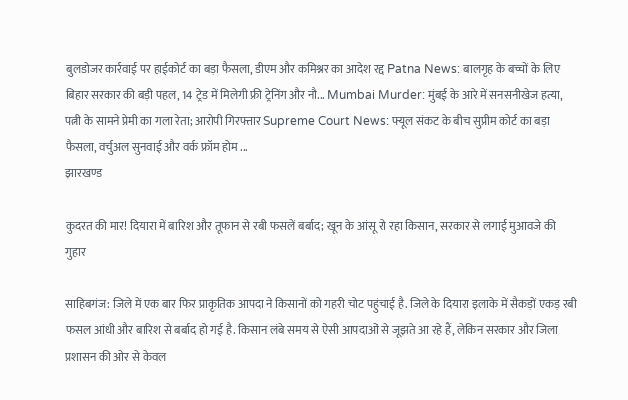बुलडोजर कार्रवाई पर हाईकोर्ट का बड़ा फैसला, डीएम और कमिश्नर का आदेश रद्द Patna News: बालगृह के बच्चों के लिए बिहार सरकार की बड़ी पहल, 14 ट्रेड में मिलेगी फ्री ट्रेनिंग और नौ... Mumbai Murder: मुंबई के आरे में सनसनीखेज हत्या, पत्नी के सामने प्रेमी का गला रेता; आरोपी गिरफ्तार Supreme Court News: फ्यूल संकट के बीच सुप्रीम कोर्ट का बड़ा फैसला, वर्चुअल सुनवाई और वर्क फ्रॉम होम ...
झारखण्ड

कुदरत की मार! दियारा में बारिश और तूफान से रबी फसलें बर्बाद; खून के आंसू रो रहा किसान, सरकार से लगाई मुआवजे की गुहार

साहिबगंज: जिले में एक बार फिर प्राकृतिक आपदा ने किसानों को गहरी चोट पहुंचाई है. जिले के दियारा इलाके में सैकड़ों एकड़ रबी फसल आंधी और बारिश से बर्बाद हो गई है. किसान लंबे समय से ऐसी आपदाओं से जूझते आ रहे हैं, लेकिन सरकार और जिला प्रशासन की ओर से केवल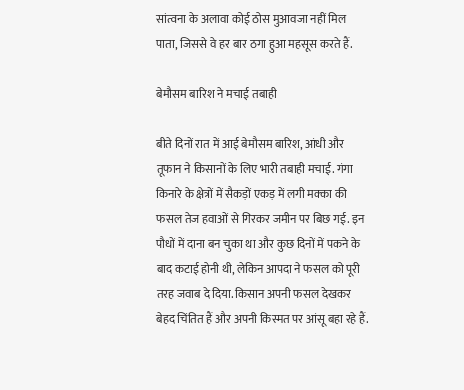सांत्वना के अलावा कोई ठोस मुआवजा नहीं मिल पाता, जिससे वे हर बार ठगा हुआ महसूस करते हैं.

बेमौसम बारिश ने मचाई तबाही

बीते दिनों रात में आई बेमौसम बारिश, आंधी और तूफान ने किसानों के लिए भारी तबाही मचाई. गंगा किनारे के क्षेत्रों में सैकड़ों एकड़ में लगी मक्का की फसल तेज हवाओं से गिरकर जमीन पर बिछ गई. इन पौधों में दाना बन चुका था और कुछ दिनों में पकने के बाद कटाई होनी थी, लेकिन आपदा ने फसल को पूरी तरह जवाब दे दिया. किसान अपनी फसल देखकर बेहद चिंतित हैं और अपनी किस्मत पर आंसू बहा रहे हैं.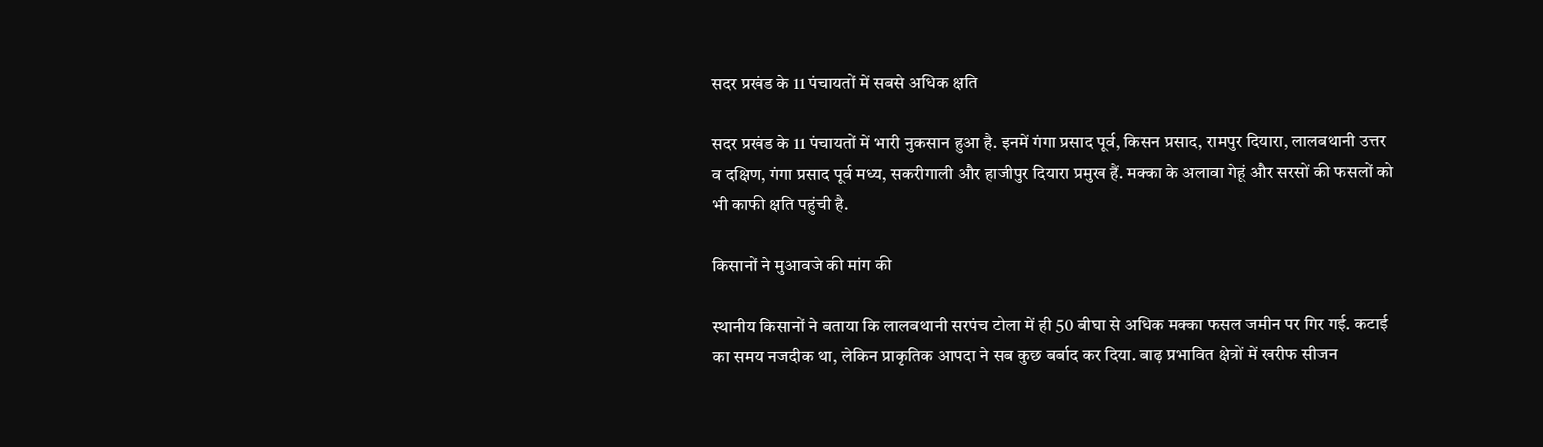सदर प्रखंड के 11 पंचायतों में सबसे अधिक क्षति

सदर प्रखंड के 11 पंचायतों में भारी नुकसान हुआ है. इनमें गंगा प्रसाद पूर्व, किसन प्रसाद, रामपुर दियारा, लालबथानी उत्तर व दक्षिण, गंगा प्रसाद पूर्व मध्य, सकरीगाली और हाजीपुर दियारा प्रमुख हैं. मक्का के अलावा गेहूं और सरसों की फसलों को भी काफी क्षति पहुंची है.

किसानों ने मुआवजे की मांग की

स्थानीय किसानों ने बताया कि लालबथानी सरपंच टोला में ही 50 बीघा से अधिक मक्का फसल जमीन पर गिर गई. कटाई का समय नजदीक था, लेकिन प्राकृतिक आपदा ने सब कुछ बर्बाद कर दिया. बाढ़ प्रभावित क्षेत्रों में खरीफ सीजन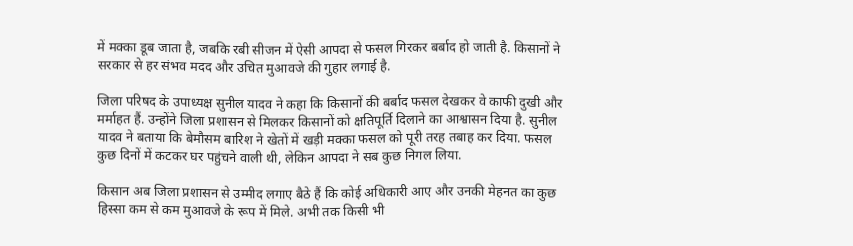में मक्का डूब जाता है, जबकि रबी सीजन में ऐसी आपदा से फसल गिरकर बर्बाद हो जाती है. किसानों ने सरकार से हर संभव मदद और उचित मुआवजे की गुहार लगाई है.

जिला परिषद के उपाध्यक्ष सुनील यादव ने कहा कि किसानों की बर्बाद फसल देखकर वे काफी दुखी और मर्माहत हैं. उन्होंने जिला प्रशासन से मिलकर किसानों को क्षतिपूर्ति दिलाने का आश्वासन दिया है. सुनील यादव ने बताया कि बेमौसम बारिश ने खेतों में खड़ी मक्का फसल को पूरी तरह तबाह कर दिया. फसल कुछ दिनों में कटकर घर पहुंचने वाली थी, लेकिन आपदा ने सब कुछ निगल लिया.

किसान अब जिला प्रशासन से उम्मीद लगाए बैठे हैं कि कोई अधिकारी आए और उनकी मेहनत का कुछ हिस्सा कम से कम मुआवजे के रूप में मिले. अभी तक किसी भी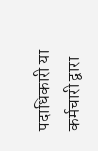पदाधिकारी या कर्मचारी द्वारा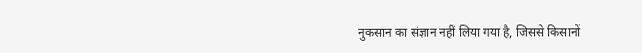नुकसान का संज्ञान नहीं लिया गया है, जिससे किसानों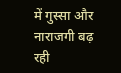में गुस्सा और नाराजगी बढ़ रही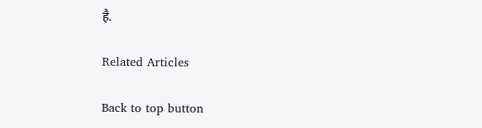है.

Related Articles

Back to top button